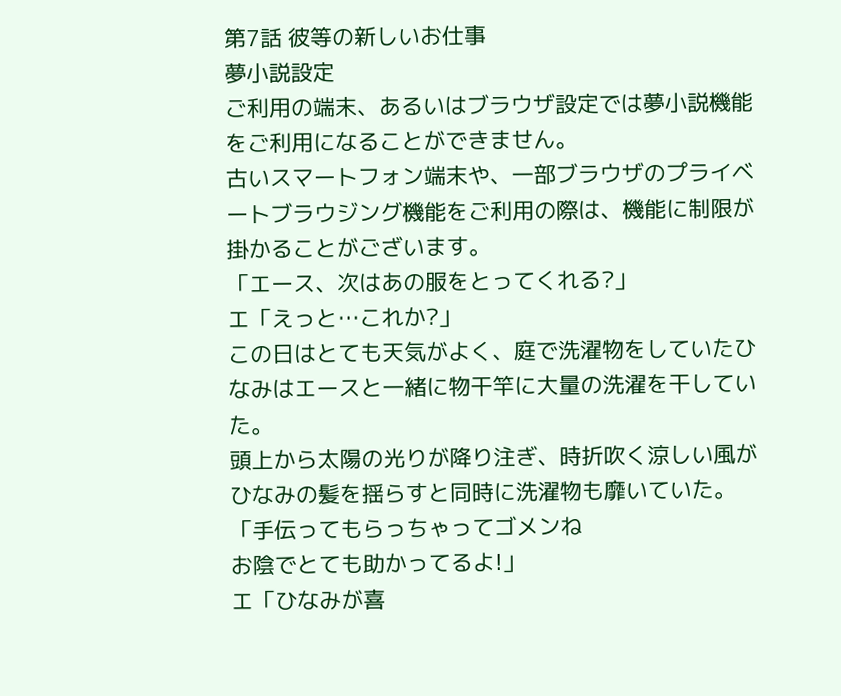第7話 彼等の新しいお仕事
夢小説設定
ご利用の端末、あるいはブラウザ設定では夢小説機能をご利用になることができません。
古いスマートフォン端末や、一部ブラウザのプライベートブラウジング機能をご利用の際は、機能に制限が掛かることがございます。
「エース、次はあの服をとってくれる?」
エ「えっと…これか?」
この日はとても天気がよく、庭で洗濯物をしていたひなみはエースと一緒に物干竿に大量の洗濯を干していた。
頭上から太陽の光りが降り注ぎ、時折吹く涼しい風がひなみの髪を揺らすと同時に洗濯物も靡いていた。
「手伝ってもらっちゃってゴメンね
お陰でとても助かってるよ!」
エ「ひなみが喜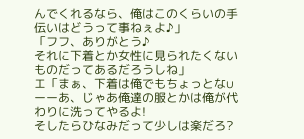んでくれるなら、俺はこのくらいの手伝いはどうって事ねぇよ♪」
「フフ、ありがとう♪
それに下着とか女性に見られたくないものだってあるだろうしね」
エ「まぁ、下着は俺でもちょっとな∪
ーーあ、じゃあ俺達の服とかは俺が代わりに洗ってやるよ!
そしたらひなみだって少しは楽だろ?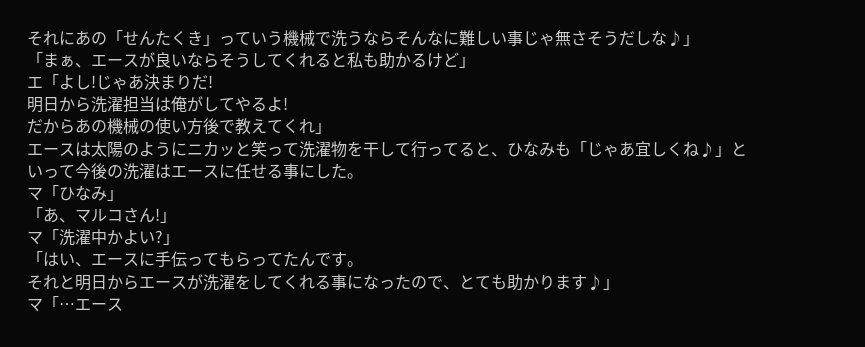それにあの「せんたくき」っていう機械で洗うならそんなに難しい事じゃ無さそうだしな♪」
「まぁ、エースが良いならそうしてくれると私も助かるけど」
エ「よし!じゃあ決まりだ!
明日から洗濯担当は俺がしてやるよ!
だからあの機械の使い方後で教えてくれ」
エースは太陽のようにニカッと笑って洗濯物を干して行ってると、ひなみも「じゃあ宜しくね♪」といって今後の洗濯はエースに任せる事にした。
マ「ひなみ」
「あ、マルコさん!」
マ「洗濯中かよい?」
「はい、エースに手伝ってもらってたんです。
それと明日からエースが洗濯をしてくれる事になったので、とても助かります♪」
マ「…エース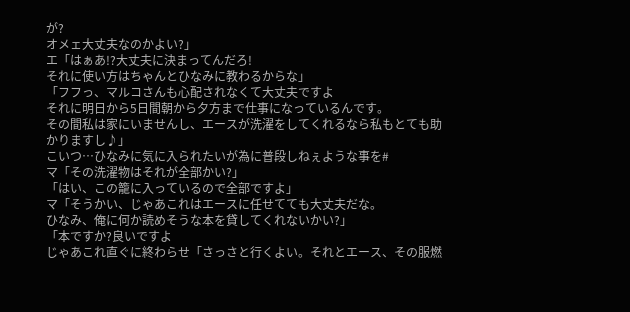が?
オメェ大丈夫なのかよい?」
エ「はぁあ!?大丈夫に決まってんだろ!
それに使い方はちゃんとひなみに教わるからな」
「フフっ、マルコさんも心配されなくて大丈夫ですよ
それに明日から5日間朝から夕方まで仕事になっているんです。
その間私は家にいませんし、エースが洗濯をしてくれるなら私もとても助かりますし♪」
こいつ…ひなみに気に入られたいが為に普段しねぇような事を#
マ「その洗濯物はそれが全部かい?」
「はい、この籠に入っているので全部ですよ」
マ「そうかい、じゃあこれはエースに任せてても大丈夫だな。
ひなみ、俺に何か読めそうな本を貸してくれないかい?」
「本ですか?良いですよ
じゃあこれ直ぐに終わらせ「さっさと行くよい。それとエース、その服燃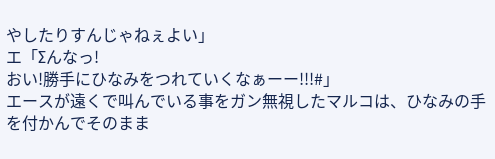やしたりすんじゃねぇよい」
エ「Σんなっ!
おい!勝手にひなみをつれていくなぁーー!!!#」
エースが遠くで叫んでいる事をガン無視したマルコは、ひなみの手を付かんでそのまま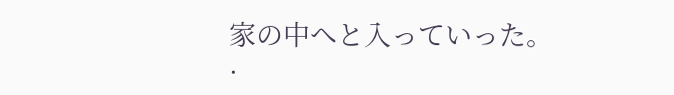家の中へと入っていった。
.